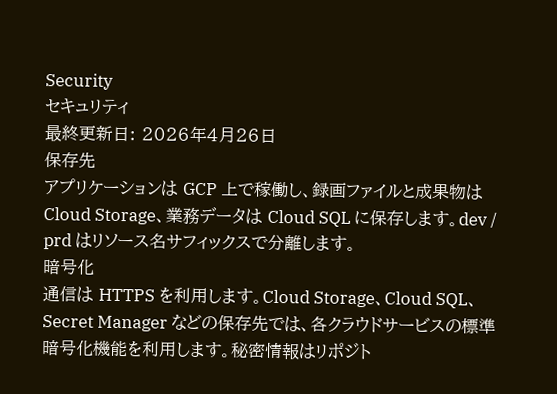Security
セキュリティ
最終更新日: 2026年4月26日
保存先
アプリケーションは GCP 上で稼働し、録画ファイルと成果物は Cloud Storage、業務データは Cloud SQL に保存します。dev / prd はリソース名サフィックスで分離します。
暗号化
通信は HTTPS を利用します。Cloud Storage、Cloud SQL、Secret Manager などの保存先では、各クラウドサービスの標準暗号化機能を利用します。秘密情報はリポジト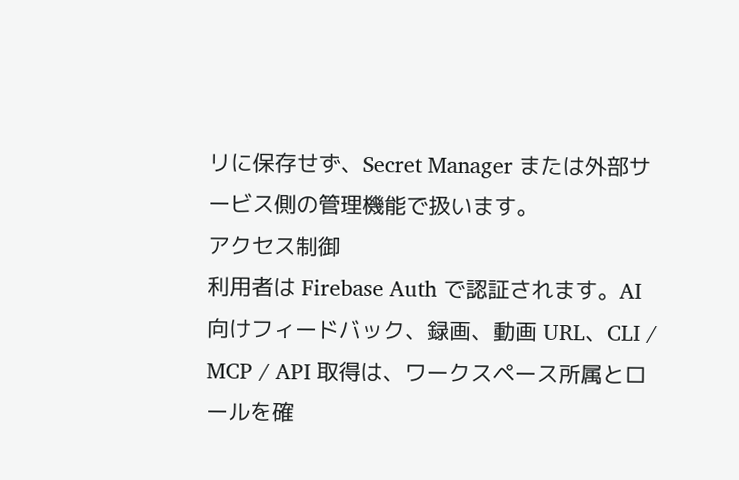リに保存せず、Secret Manager または外部サービス側の管理機能で扱います。
アクセス制御
利用者は Firebase Auth で認証されます。AI向けフィードバック、録画、動画 URL、CLI / MCP / API 取得は、ワークスペース所属とロールを確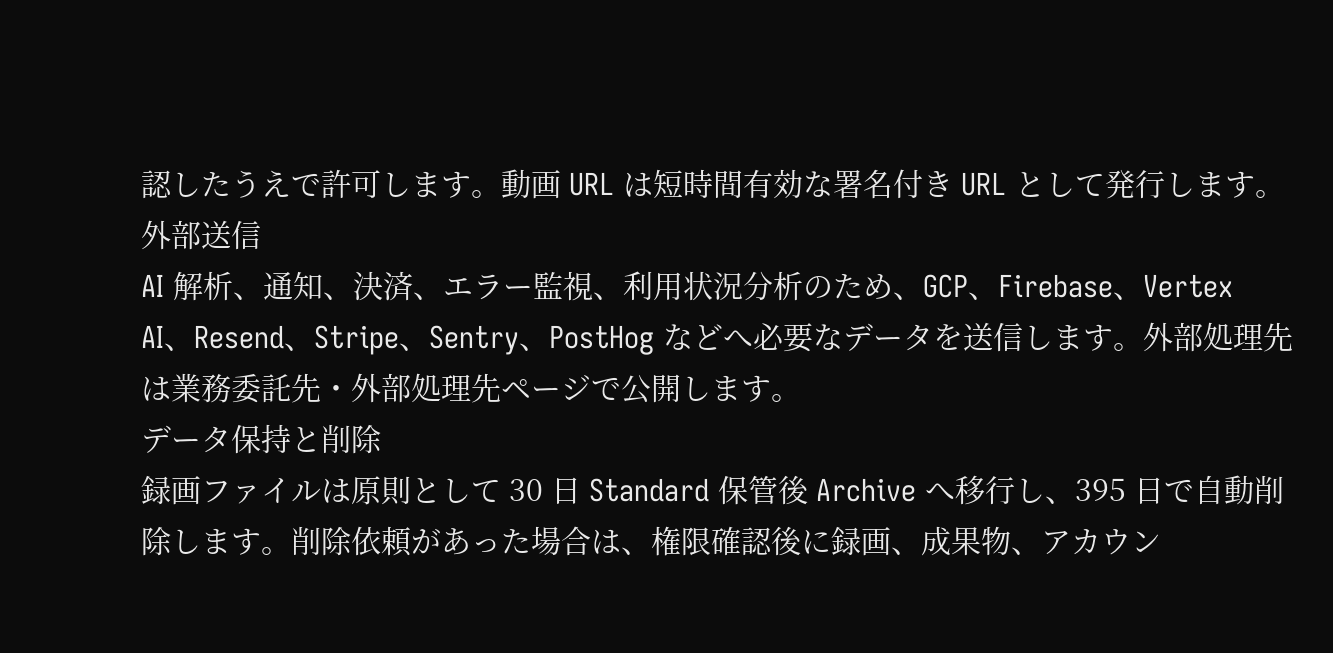認したうえで許可します。動画 URL は短時間有効な署名付き URL として発行します。
外部送信
AI 解析、通知、決済、エラー監視、利用状況分析のため、GCP、Firebase、Vertex AI、Resend、Stripe、Sentry、PostHog などへ必要なデータを送信します。外部処理先は業務委託先・外部処理先ページで公開します。
データ保持と削除
録画ファイルは原則として 30 日 Standard 保管後 Archive へ移行し、395 日で自動削除します。削除依頼があった場合は、権限確認後に録画、成果物、アカウン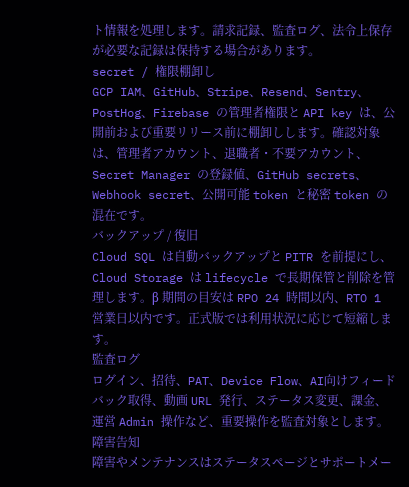ト情報を処理します。請求記録、監査ログ、法令上保存が必要な記録は保持する場合があります。
secret / 権限棚卸し
GCP IAM、GitHub、Stripe、Resend、Sentry、PostHog、Firebase の管理者権限と API key は、公開前および重要リリース前に棚卸しします。確認対象は、管理者アカウント、退職者・不要アカウント、Secret Manager の登録値、GitHub secrets、Webhook secret、公開可能 token と秘密 token の混在です。
バックアップ / 復旧
Cloud SQL は自動バックアップと PITR を前提にし、Cloud Storage は lifecycle で長期保管と削除を管理します。β 期間の目安は RPO 24 時間以内、RTO 1 営業日以内です。正式版では利用状況に応じて短縮します。
監査ログ
ログイン、招待、PAT、Device Flow、AI向けフィードバック取得、動画 URL 発行、ステータス変更、課金、運営 Admin 操作など、重要操作を監査対象とします。
障害告知
障害やメンテナンスはステータスページとサポートメー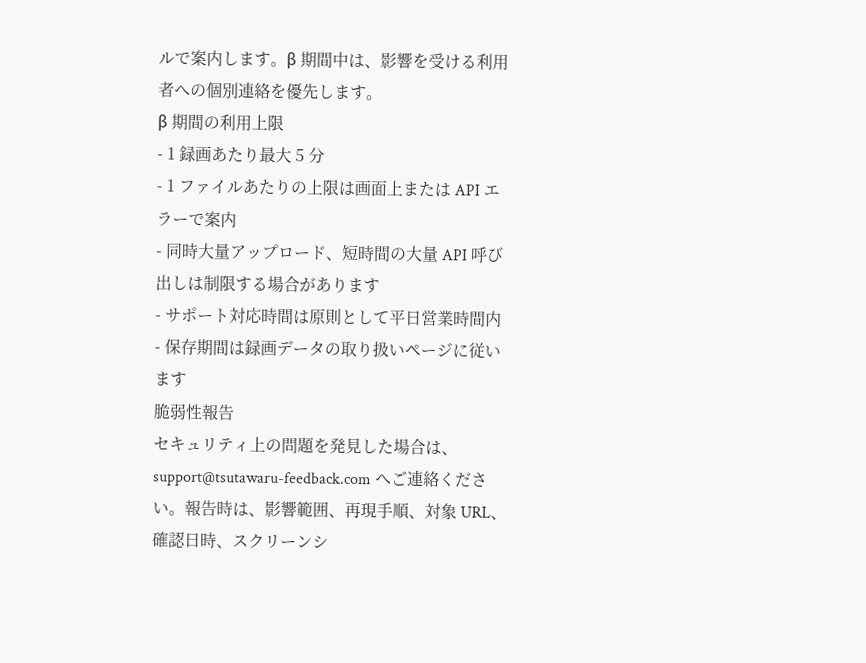ルで案内します。β 期間中は、影響を受ける利用者への個別連絡を優先します。
β 期間の利用上限
- 1 録画あたり最大 5 分
- 1 ファイルあたりの上限は画面上または API エラーで案内
- 同時大量アップロード、短時間の大量 API 呼び出しは制限する場合があります
- サポート対応時間は原則として平日営業時間内
- 保存期間は録画データの取り扱いページに従います
脆弱性報告
セキュリティ上の問題を発見した場合は、support@tsutawaru-feedback.com へご連絡ください。報告時は、影響範囲、再現手順、対象 URL、確認日時、スクリーンシ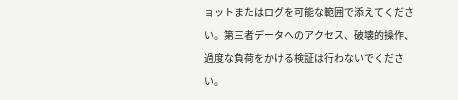ョットまたはログを可能な範囲で添えてください。第三者データへのアクセス、破壊的操作、過度な負荷をかける検証は行わないでください。